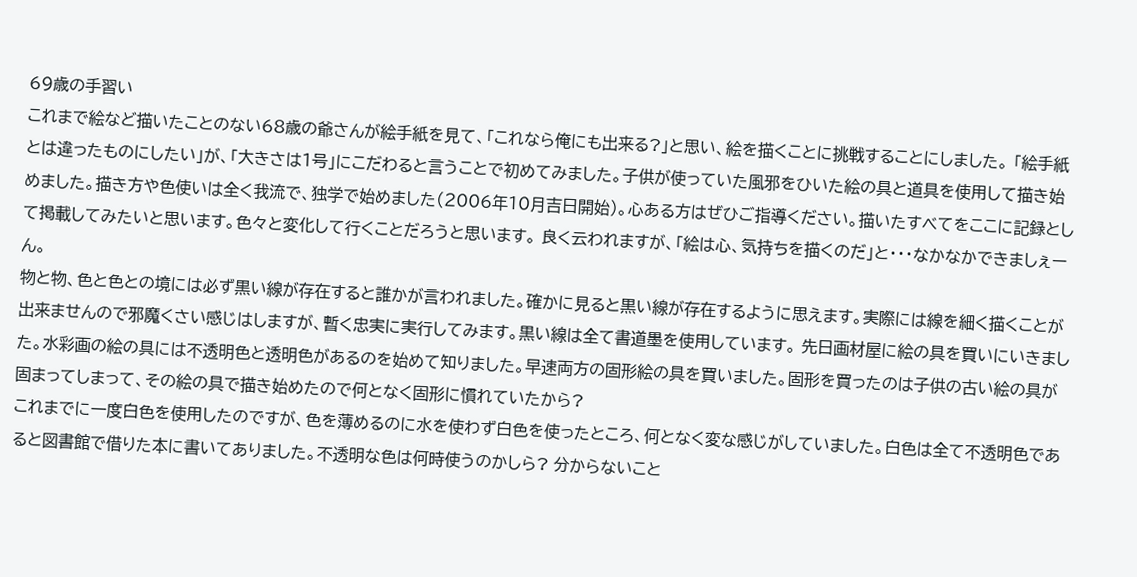69歳の手習い
これまで絵など描いたことのない68歳の爺さんが絵手紙を見て、「これなら俺にも出来る?」と思い、絵を描くことに挑戦することにしました。 「絵手紙とは違ったものにしたい」が、「大きさは1号」にこだわると言うことで初めてみました。子供が使っていた風邪をひいた絵の具と道具を使用して描き始めました。描き方や色使いは全く我流で、独学で始めました(2006年10月吉日開始)。心ある方はぜひご指導ください。描いたすべてをここに記録として掲載してみたいと思います。色々と変化して行くことだろうと思います。 良く云われますが、「絵は心、気持ちを描くのだ」と・・・なかなかできましぇーん。
物と物、色と色との境には必ず黒い線が存在すると誰かが言われました。確かに見ると黒い線が存在するように思えます。実際には線を細く描くことが出来ませんので邪魔くさい感じはしますが、暫く忠実に実行してみます。黒い線は全て書道墨を使用しています。 先日画材屋に絵の具を買いにいきました。水彩画の絵の具には不透明色と透明色があるのを始めて知りました。早速両方の固形絵の具を買いました。固形を買ったのは子供の古い絵の具が固まってしまって、その絵の具で描き始めたので何となく固形に慣れていたから?
これまでに一度白色を使用したのですが、色を薄めるのに水を使わず白色を使ったところ、何となく変な感じがしていました。白色は全て不透明色であると図書館で借りた本に書いてありました。不透明な色は何時使うのかしら? 分からないこと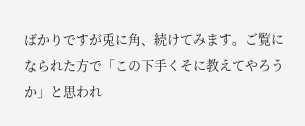ばかりですが兎に角、続けてみます。ご覧になられた方で「この下手くそに教えてやろうか」と思われ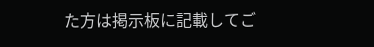た方は掲示板に記載してご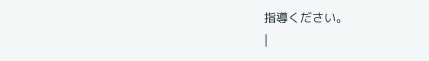指導ください。
|